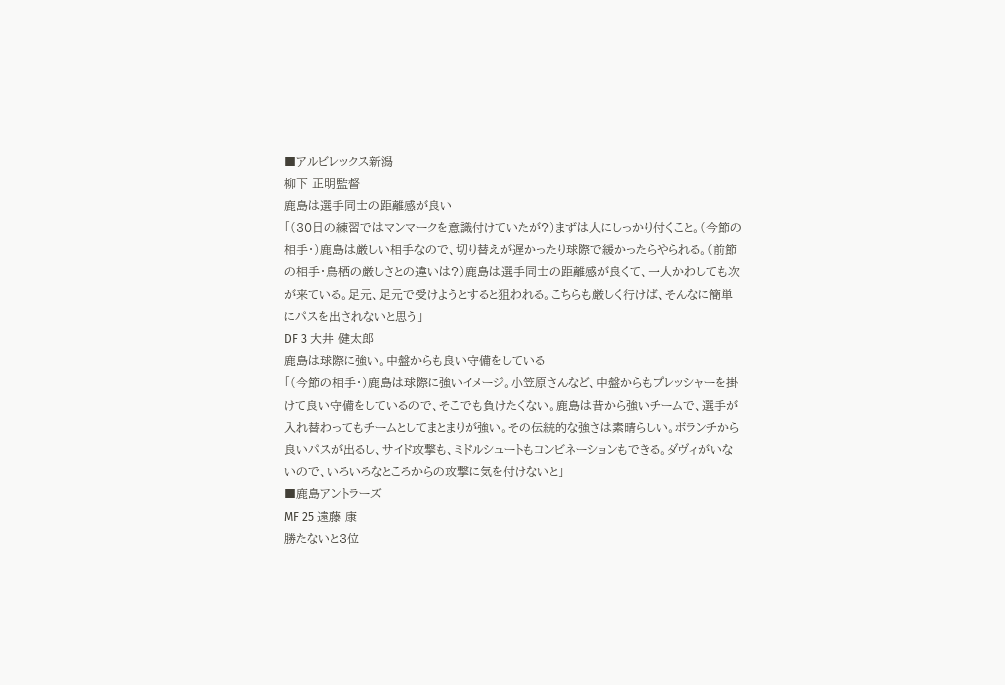■アルビレックス新潟
柳下 正明監督
鹿島は選手同士の距離感が良い
「(30日の練習ではマンマークを意識付けていたが?)まずは人にしっかり付くこと。(今節の相手・)鹿島は厳しい相手なので、切り替えが遅かったり球際で緩かったらやられる。(前節の相手・鳥栖の厳しさとの違いは?)鹿島は選手同士の距離感が良くて、一人かわしても次が来ている。足元、足元で受けようとすると狙われる。こちらも厳しく行けば、そんなに簡単にパスを出されないと思う」
DF 3 大井 健太郎
鹿島は球際に強い。中盤からも良い守備をしている
「(今節の相手・)鹿島は球際に強いイメージ。小笠原さんなど、中盤からもプレッシャーを掛けて良い守備をしているので、そこでも負けたくない。鹿島は昔から強いチームで、選手が入れ替わってもチームとしてまとまりが強い。その伝統的な強さは素晴らしい。ボランチから良いパスが出るし、サイド攻撃も、ミドルシュートもコンビネーションもできる。ダヴィがいないので、いろいろなところからの攻撃に気を付けないと」
■鹿島アントラーズ
MF 25 遠藤 康
勝たないと3位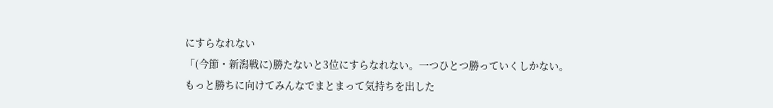にすらなれない
「(今節・新潟戦に)勝たないと3位にすらなれない。一つひとつ勝っていくしかない。もっと勝ちに向けてみんなでまとまって気持ちを出した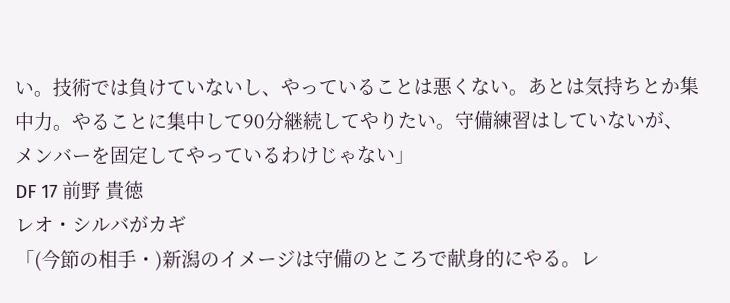い。技術では負けていないし、やっていることは悪くない。あとは気持ちとか集中力。やることに集中して90分継続してやりたい。守備練習はしていないが、メンバーを固定してやっているわけじゃない」
DF 17 前野 貴徳
レオ・シルバがカギ
「(今節の相手・)新潟のイメージは守備のところで献身的にやる。レ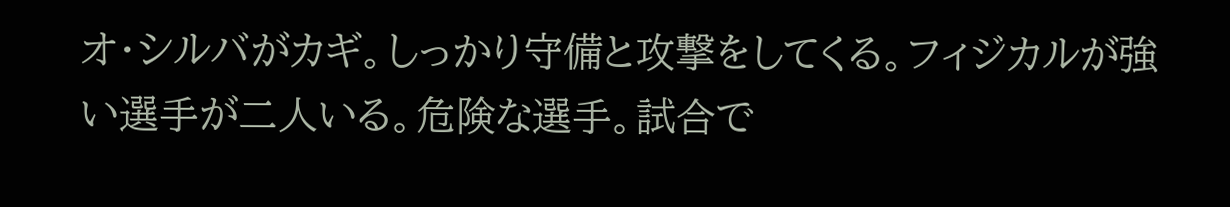オ・シルバがカギ。しっかり守備と攻撃をしてくる。フィジカルが強い選手が二人いる。危険な選手。試合で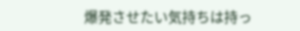爆発させたい気持ちは持っ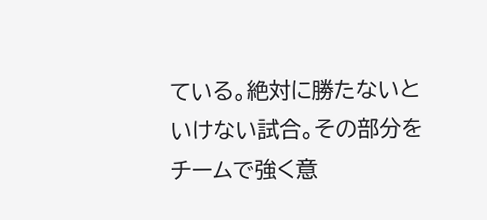ている。絶対に勝たないといけない試合。その部分をチームで強く意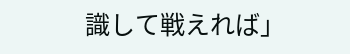識して戦えれば」